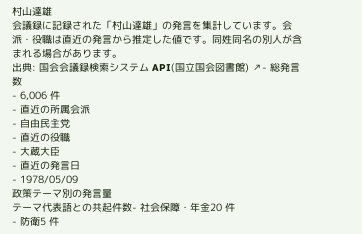村山達雄
会議録に記録された「村山達雄」の発言を集計しています。会派・役職は直近の発言から推定した値です。同姓同名の別人が含まれる場合があります。
出典: 国会会議録検索システム API(国立国会図書館) ↗- 総発言数
- 6,006 件
- 直近の所属会派
- 自由民主党
- 直近の役職
- 大蔵大臣
- 直近の発言日
- 1978/05/09
政策テーマ別の発言量
テーマ代表語との共起件数- 社会保障・年金20 件
- 防衛5 件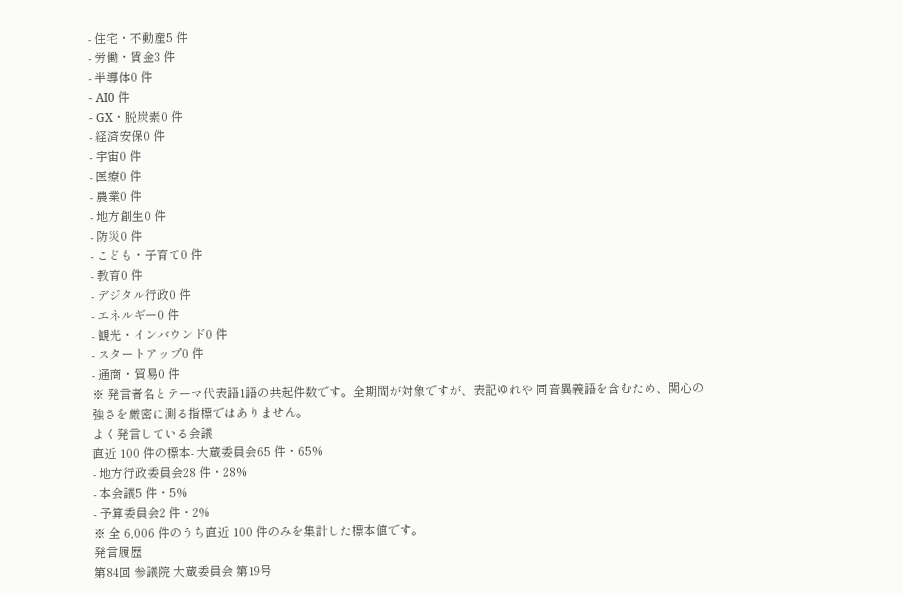- 住宅・不動産5 件
- 労働・賃金3 件
- 半導体0 件
- AI0 件
- GX・脱炭素0 件
- 経済安保0 件
- 宇宙0 件
- 医療0 件
- 農業0 件
- 地方創生0 件
- 防災0 件
- こども・子育て0 件
- 教育0 件
- デジタル行政0 件
- エネルギー0 件
- 観光・インバウンド0 件
- スタートアップ0 件
- 通商・貿易0 件
※ 発言者名とテーマ代表語1語の共起件数です。全期間が対象ですが、表記ゆれや 同音異義語を含むため、関心の強さを厳密に測る指標ではありません。
よく発言している会議
直近 100 件の標本- 大蔵委員会65 件・65%
- 地方行政委員会28 件・28%
- 本会議5 件・5%
- 予算委員会2 件・2%
※ 全 6,006 件のうち直近 100 件のみを集計した標本値です。
発言履歴
第84回 参議院 大蔵委員会 第19号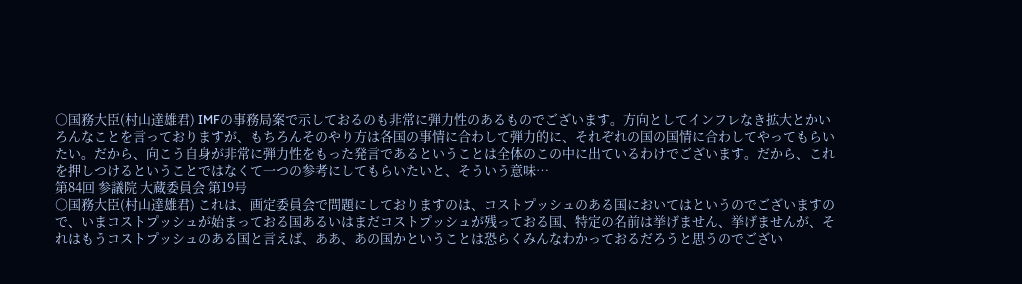○国務大臣(村山達雄君) IMFの事務局案で示しておるのも非常に弾力性のあるものでございます。方向としてインフレなき拡大とかいろんなことを言っておりますが、もちろんそのやり方は各国の事情に合わして弾力的に、それぞれの国の国情に合わしてやってもらいたい。だから、向こう自身が非常に弾力性をもった発言であるということは全体のこの中に出ているわけでございます。だから、これを押しつけるということではなくて一つの参考にしてもらいたいと、そういう意味…
第84回 参議院 大蔵委員会 第19号
○国務大臣(村山達雄君) これは、画定委員会で問題にしておりますのは、コストプッシュのある国においてはというのでございますので、いまコストプッシュが始まっておる国あるいはまだコストプッシュが残っておる国、特定の名前は挙げません、挙げませんが、それはもうコストプッシュのある国と言えば、ああ、あの国かということは恐らくみんなわかっておるだろうと思うのでござい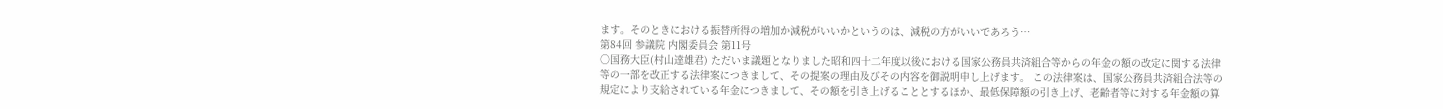ます。そのときにおける振替所得の増加か減税がいいかというのは、減税の方がいいであろう…
第84回 参議院 内閣委員会 第11号
○国務大臣(村山達雄君) ただいま議題となりました昭和四十二年度以後における国家公務員共済組合等からの年金の額の改定に関する法律等の一部を改正する法律案につきまして、その提案の理由及びその内容を御説明申し上げます。 この法律案は、国家公務員共済組合法等の規定により支給されている年金につきまして、その額を引き上げることとするほか、最低保障額の引き上げ、老齢者等に対する年金額の算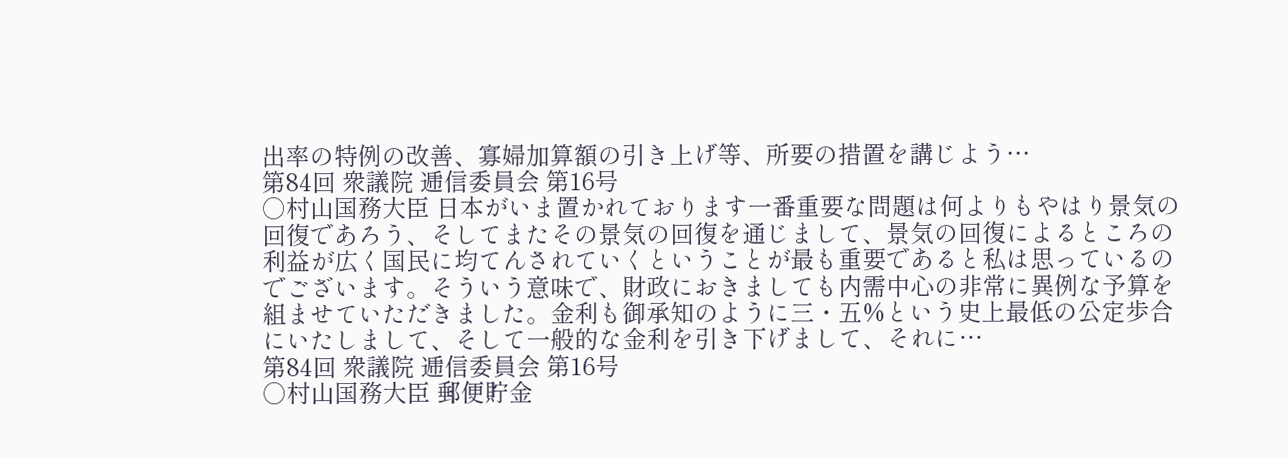出率の特例の改善、寡婦加算額の引き上げ等、所要の措置を講じよう…
第84回 衆議院 逓信委員会 第16号
○村山国務大臣 日本がいま置かれております一番重要な問題は何よりもやはり景気の回復であろう、そしてまたその景気の回復を通じまして、景気の回復によるところの利益が広く国民に均てんされていくということが最も重要であると私は思っているのでございます。そういう意味で、財政におきましても内需中心の非常に異例な予算を組ませていただきました。金利も御承知のように三・五%という史上最低の公定歩合にいたしまして、そして一般的な金利を引き下げまして、それに…
第84回 衆議院 逓信委員会 第16号
○村山国務大臣 郵便貯金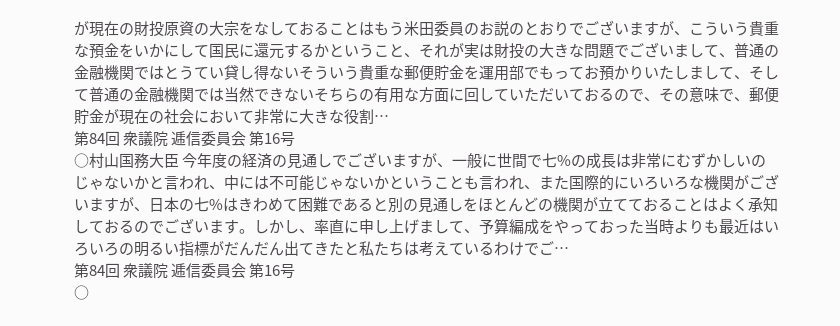が現在の財投原資の大宗をなしておることはもう米田委員のお説のとおりでございますが、こういう貴重な預金をいかにして国民に還元するかということ、それが実は財投の大きな問題でございまして、普通の金融機関ではとうてい貸し得ないそういう貴重な郵便貯金を運用部でもってお預かりいたしまして、そして普通の金融機関では当然できないそちらの有用な方面に回していただいておるので、その意味で、郵便貯金が現在の社会において非常に大きな役割…
第84回 衆議院 逓信委員会 第16号
○村山国務大臣 今年度の経済の見通しでございますが、一般に世間で七%の成長は非常にむずかしいのじゃないかと言われ、中には不可能じゃないかということも言われ、また国際的にいろいろな機関がございますが、日本の七%はきわめて困難であると別の見通しをほとんどの機関が立てておることはよく承知しておるのでございます。しかし、率直に申し上げまして、予算編成をやっておった当時よりも最近はいろいろの明るい指標がだんだん出てきたと私たちは考えているわけでご…
第84回 衆議院 逓信委員会 第16号
○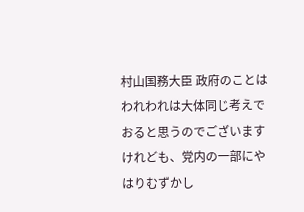村山国務大臣 政府のことはわれわれは大体同じ考えでおると思うのでございますけれども、党内の一部にやはりむずかし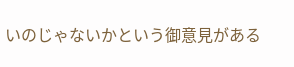いのじゃないかという御意見がある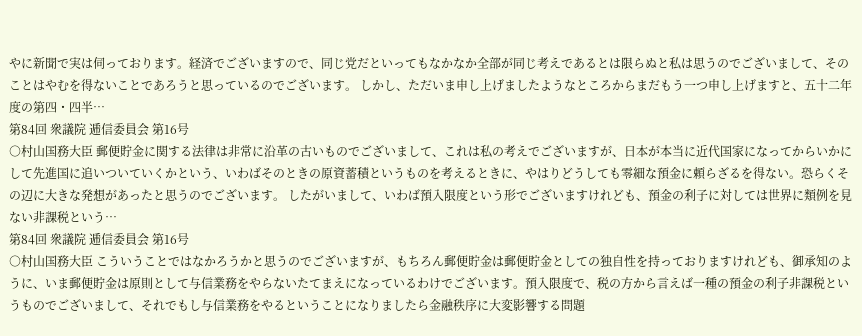やに新聞で実は伺っております。経済でございますので、同じ党だといってもなかなか全部が同じ考えであるとは限らぬと私は思うのでございまして、そのことはやむを得ないことであろうと思っているのでございます。 しかし、ただいま申し上げましたようなところからまだもう一つ申し上げますと、五十二年度の第四・四半…
第84回 衆議院 逓信委員会 第16号
○村山国務大臣 郵便貯金に関する法律は非常に沿革の古いものでございまして、これは私の考えでございますが、日本が本当に近代国家になってからいかにして先進国に追いついていくかという、いわばそのときの原資蓄積というものを考えるときに、やはりどうしても零細な預金に頼らざるを得ない。恐らくその辺に大きな発想があったと思うのでございます。 したがいまして、いわば預入限度という形でございますけれども、預金の利子に対しては世界に類例を見ない非課税という…
第84回 衆議院 逓信委員会 第16号
○村山国務大臣 こういうことではなかろうかと思うのでございますが、もちろん郵便貯金は郵便貯金としての独自性を持っておりますけれども、御承知のように、いま郵便貯金は原則として与信業務をやらないたてまえになっているわけでございます。預入限度で、税の方から言えば一種の預金の利子非課税というものでございまして、それでもし与信業務をやるということになりましたら金融秩序に大変影響する問題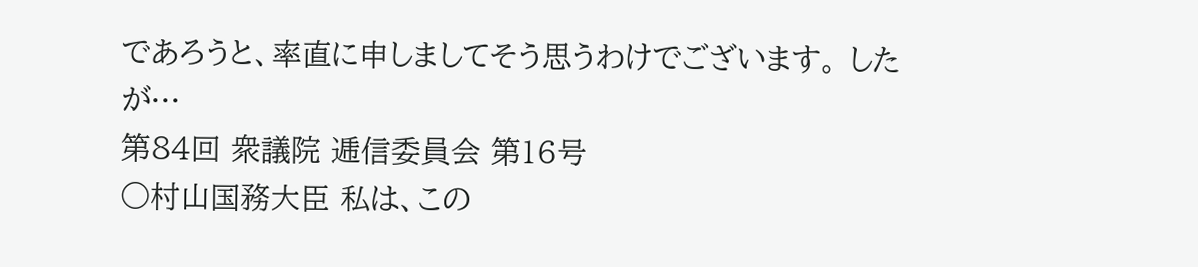であろうと、率直に申しましてそう思うわけでございます。 したが…
第84回 衆議院 逓信委員会 第16号
○村山国務大臣 私は、この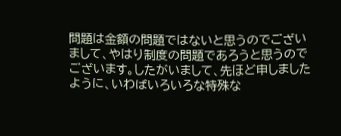問題は金額の問題ではないと思うのでございまして、やはり制度の問題であろうと思うのでございます。したがいまして、先ほど申しましたように、いわばいろいろな特殊な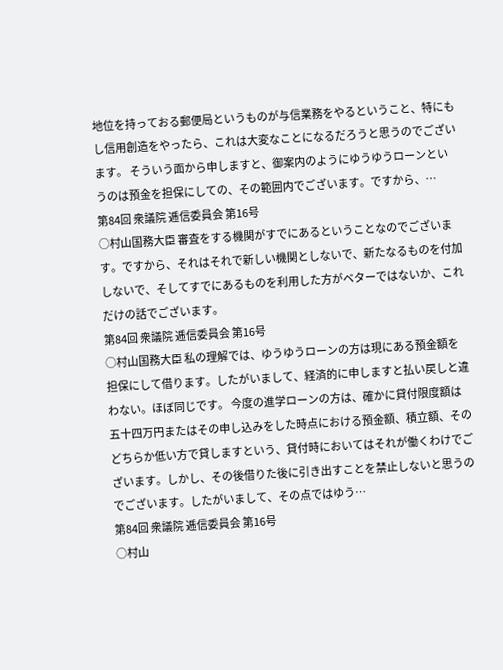地位を持っておる郵便局というものが与信業務をやるということ、特にもし信用創造をやったら、これは大変なことになるだろうと思うのでございます。 そういう面から申しますと、御案内のようにゆうゆうローンというのは預金を担保にしての、その範囲内でございます。ですから、…
第84回 衆議院 逓信委員会 第16号
○村山国務大臣 審査をする機関がすでにあるということなのでございます。ですから、それはそれで新しい機関としないで、新たなるものを付加しないで、そしてすでにあるものを利用した方がベターではないか、これだけの話でございます。
第84回 衆議院 逓信委員会 第16号
○村山国務大臣 私の理解では、ゆうゆうローンの方は現にある預金額を担保にして借ります。したがいまして、経済的に申しますと払い戻しと違わない。ほぼ同じです。 今度の進学ローンの方は、確かに貸付限度額は五十四万円またはその申し込みをした時点における預金額、積立額、そのどちらか低い方で貸しますという、貸付時においてはそれが働くわけでございます。しかし、その後借りた後に引き出すことを禁止しないと思うのでございます。したがいまして、その点ではゆう…
第84回 衆議院 逓信委員会 第16号
○村山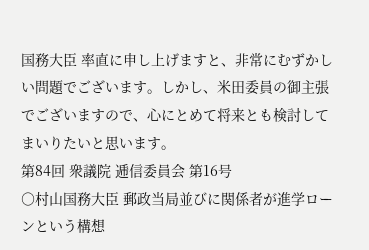国務大臣 率直に申し上げますと、非常にむずかしい問題でございます。しかし、米田委員の御主張でございますので、心にとめて将来とも検討してまいりたいと思います。
第84回 衆議院 逓信委員会 第16号
○村山国務大臣 郵政当局並びに関係者が進学ローンという構想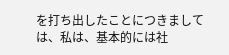を打ち出したことにつきましては、私は、基本的には社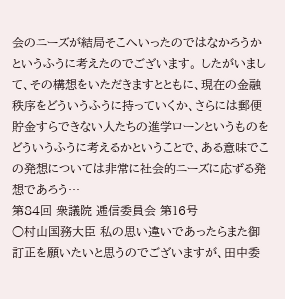会のニーズが結局そこへいったのではなかろうかというふうに考えたのでございます。 したがいまして、その構想をいただきますとともに、現在の金融秩序をどういうふうに持っていくか、さらには郵便貯金すらできない人たちの進学ローンというものをどういうふうに考えるかということで、ある意味でこの発想については非常に社会的ニーズに応ずる発想であろう…
第84回 衆議院 逓信委員会 第16号
○村山国務大臣 私の思い違いであったらまた御訂正を願いたいと思うのでございますが、田中委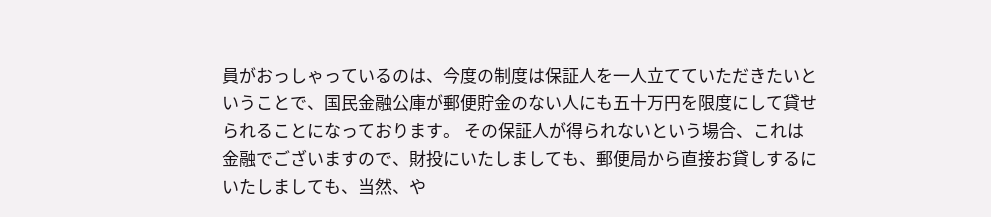員がおっしゃっているのは、今度の制度は保証人を一人立てていただきたいということで、国民金融公庫が郵便貯金のない人にも五十万円を限度にして貸せられることになっております。 その保証人が得られないという場合、これは金融でございますので、財投にいたしましても、郵便局から直接お貸しするにいたしましても、当然、や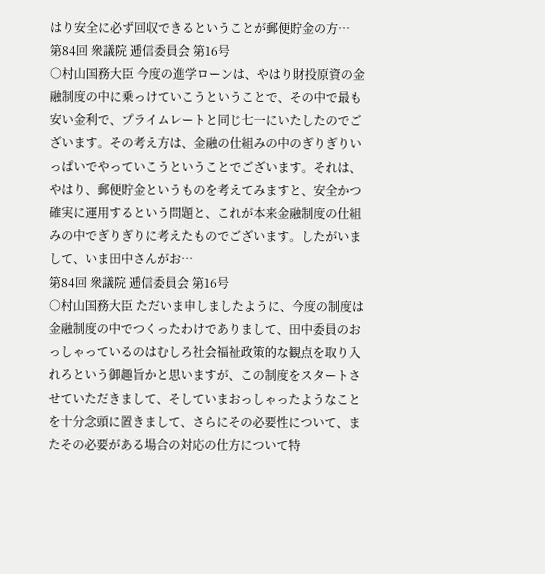はり安全に必ず回収できるということが郵便貯金の方…
第84回 衆議院 逓信委員会 第16号
○村山国務大臣 今度の進学ローンは、やはり財投原資の金融制度の中に乗っけていこうということで、その中で最も安い金利で、プライムレートと同じ七一にいたしたのでございます。その考え方は、金融の仕組みの中のぎりぎりいっぱいでやっていこうということでございます。それは、やはり、郵便貯金というものを考えてみますと、安全かつ確実に運用するという問題と、これが本来金融制度の仕組みの中でぎりぎりに考えたものでございます。したがいまして、いま田中さんがお…
第84回 衆議院 逓信委員会 第16号
○村山国務大臣 ただいま申しましたように、今度の制度は金融制度の中でつくったわけでありまして、田中委員のおっしゃっているのはむしろ社会福祉政策的な観点を取り入れろという御趣旨かと思いますが、この制度をスタートさせていただきまして、そしていまおっしゃったようなことを十分念頭に置きまして、さらにその必要性について、またその必要がある場合の対応の仕方について特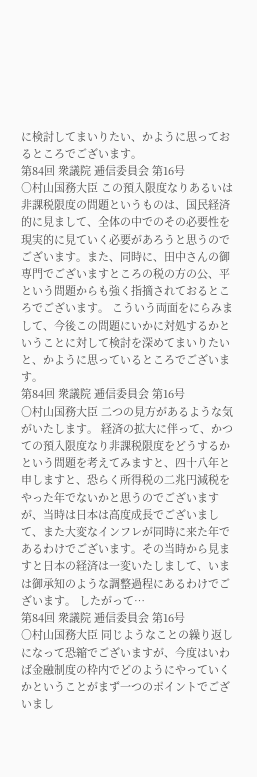に検討してまいりたい、かように思っておるところでございます。
第84回 衆議院 逓信委員会 第16号
○村山国務大臣 この預入限度なりあるいは非課税限度の問題というものは、国民経済的に見まして、全体の中でのその必要性を現実的に見ていく必要があろうと思うのでございます。また、同時に、田中さんの御専門でございますところの税の方の公、平という問題からも強く指摘されておるところでございます。 こういう両面をにらみまして、今後この問題にいかに対処するかということに対して検討を深めてまいりたいと、かように思っているところでございます。
第84回 衆議院 逓信委員会 第16号
○村山国務大臣 二つの見方があるような気がいたします。 経済の拡大に伴って、かつての預入限度なり非課税限度をどうするかという問題を考えてみますと、四十八年と申しますと、恐らく所得税の二兆円減税をやった年でないかと思うのでございますが、当時は日本は高度成長でございまして、また大変なインフレが同時に来た年であるわけでございます。その当時から見ますと日本の経済は一変いたしまして、いまは御承知のような調整過程にあるわけでございます。 したがって…
第84回 衆議院 逓信委員会 第16号
○村山国務大臣 同じようなことの繰り返しになって恐縮でございますが、今度はいわば金融制度の枠内でどのようにやっていくかということがまず一つのポイントでございまし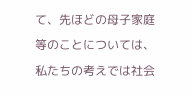て、先ほどの母子家庭等のことについては、私たちの考えでは社会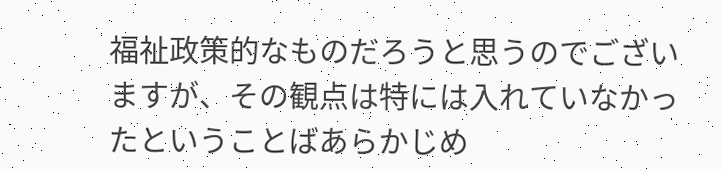福祉政策的なものだろうと思うのでございますが、その観点は特には入れていなかったということばあらかじめ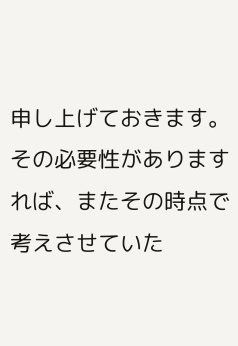申し上げておきます。その必要性がありますれば、またその時点で考えさせていた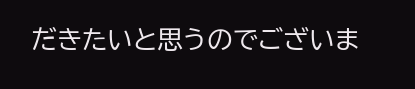だきたいと思うのでございま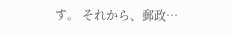す。 それから、郵政…